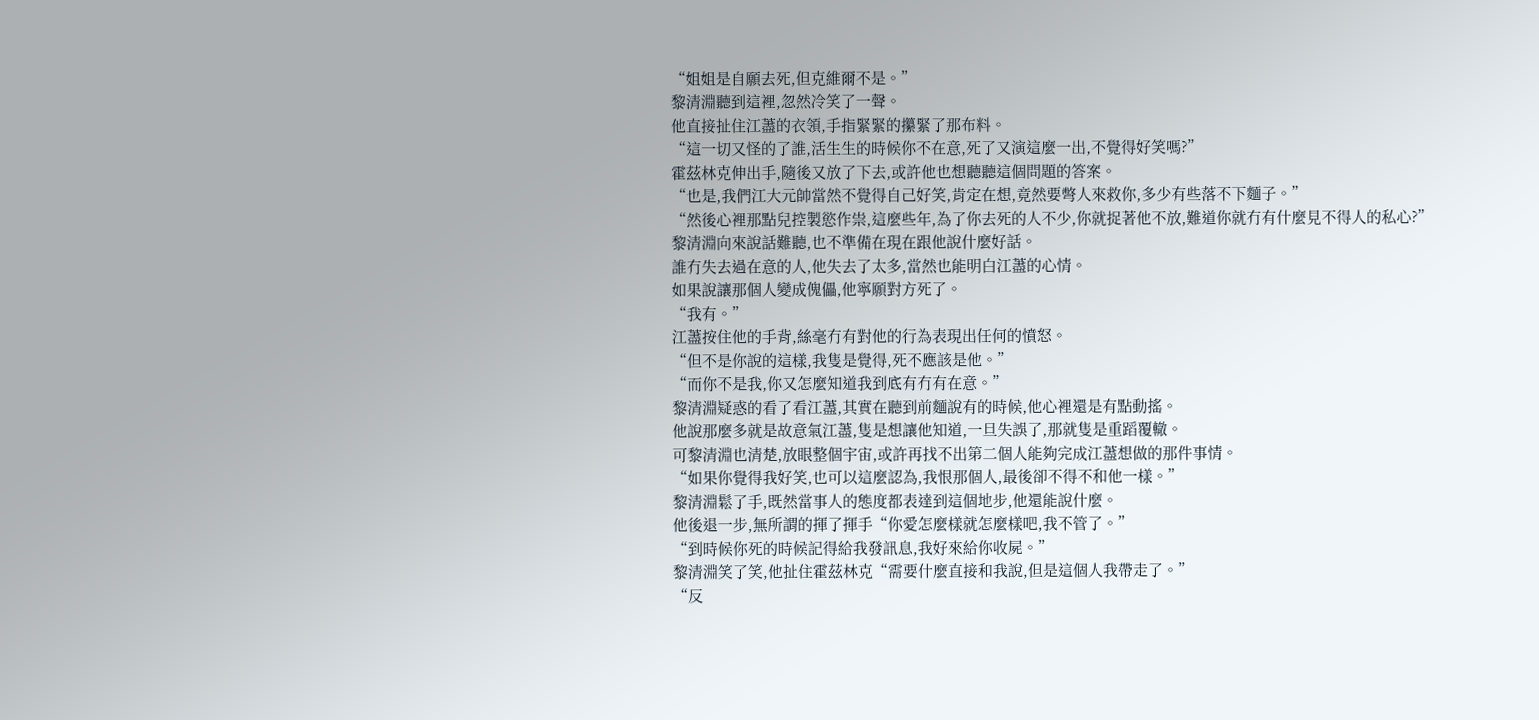“姐姐是自願去死,但克維爾不是。”
黎清淵聽到這裡,忽然冷笑了一聲。
他直接扯住江藎的衣領,手指緊緊的攥緊了那布料。
“這一切又怪的了誰,活生生的時候你不在意,死了又演這麼一出,不覺得好笑嗎?”
霍茲林克伸出手,隨後又放了下去,或許他也想聽聽這個問題的答案。
“也是,我們江大元帥當然不覺得自己好笑,肯定在想,竟然要彆人來救你,多少有些落不下麵子。”
“然後心裡那點兒控製慾作祟,這麼些年,為了你去死的人不少,你就捉著他不放,難道你就冇有什麼見不得人的私心?”
黎清淵向來說話難聽,也不準備在現在跟他說什麼好話。
誰冇失去過在意的人,他失去了太多,當然也能明白江藎的心情。
如果說讓那個人變成傀儡,他寧願對方死了。
“我有。”
江藎按住他的手背,絲毫冇有對他的行為表現出任何的憤怒。
“但不是你說的這樣,我隻是覺得,死不應該是他。”
“而你不是我,你又怎麼知道我到底有冇有在意。”
黎清淵疑惑的看了看江藎,其實在聽到前麵說有的時候,他心裡還是有點動搖。
他說那麼多就是故意氣江藎,隻是想讓他知道,一旦失誤了,那就隻是重蹈覆轍。
可黎清淵也清楚,放眼整個宇宙,或許再找不出第二個人能夠完成江藎想做的那件事情。
“如果你覺得我好笑,也可以這麼認為,我恨那個人,最後卻不得不和他一樣。”
黎清淵鬆了手,既然當事人的態度都表達到這個地步,他還能說什麼。
他後退一步,無所謂的揮了揮手“你愛怎麼樣就怎麼樣吧,我不管了。”
“到時候你死的時候記得給我發訊息,我好來給你收屍。”
黎清淵笑了笑,他扯住霍茲林克“需要什麼直接和我說,但是這個人我帶走了。”
“反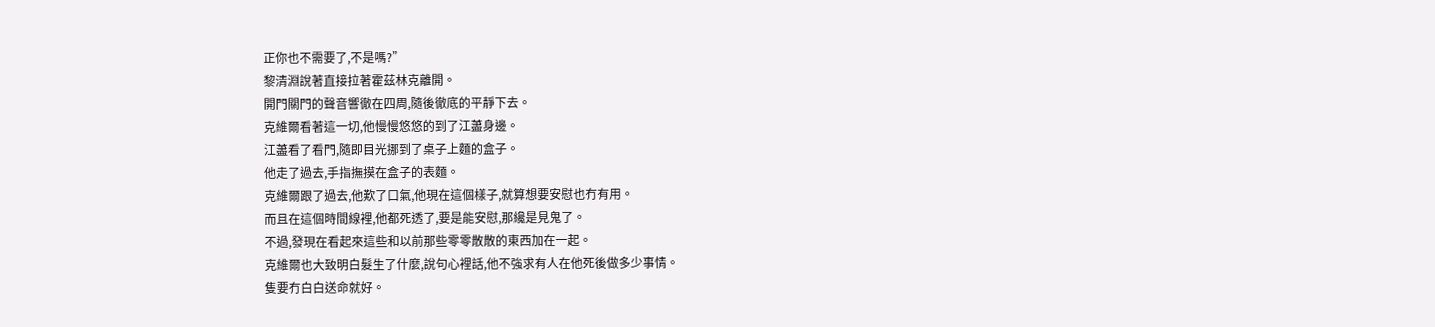正你也不需要了,不是嗎?”
黎清淵說著直接拉著霍茲林克離開。
開門關門的聲音響徹在四周,隨後徹底的平靜下去。
克維爾看著這一切,他慢慢悠悠的到了江藎身邊。
江藎看了看門,隨即目光挪到了桌子上麵的盒子。
他走了過去,手指撫摸在盒子的表麵。
克維爾跟了過去,他歎了口氣,他現在這個樣子,就算想要安慰也冇有用。
而且在這個時間線裡,他都死透了,要是能安慰,那纔是見鬼了。
不過,發現在看起來這些和以前那些零零散散的東西加在一起。
克維爾也大致明白髮生了什麼,說句心裡話,他不強求有人在他死後做多少事情。
隻要冇白白送命就好。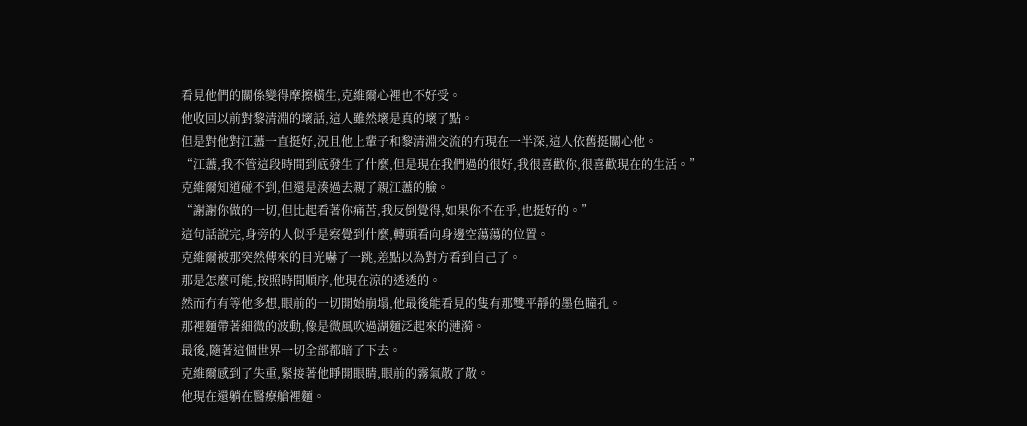看見他們的關係變得摩擦橫生,克維爾心裡也不好受。
他收回以前對黎清淵的壞話,這人雖然壞是真的壞了點。
但是對他對江藎一直挺好,況且他上輩子和黎清淵交流的冇現在一半深,這人依舊挺關心他。
“江藎,我不管這段時間到底發生了什麼,但是現在我們過的很好,我很喜歡你,很喜歡現在的生活。”
克維爾知道碰不到,但還是湊過去親了親江藎的臉。
“謝謝你做的一切,但比起看著你痛苦,我反倒覺得,如果你不在乎,也挺好的。”
這句話說完,身旁的人似乎是察覺到什麼,轉頭看向身邊空蕩蕩的位置。
克維爾被那突然傳來的目光嚇了一跳,差點以為對方看到自己了。
那是怎麼可能,按照時間順序,他現在涼的透透的。
然而冇有等他多想,眼前的一切開始崩塌,他最後能看見的隻有那雙平靜的墨色瞳孔。
那裡麵帶著細微的波動,像是微風吹過湖麵泛起來的漣漪。
最後,隨著這個世界一切全部都暗了下去。
克維爾感到了失重,緊接著他睜開眼睛,眼前的霧氣散了散。
他現在還躺在醫療艙裡麵。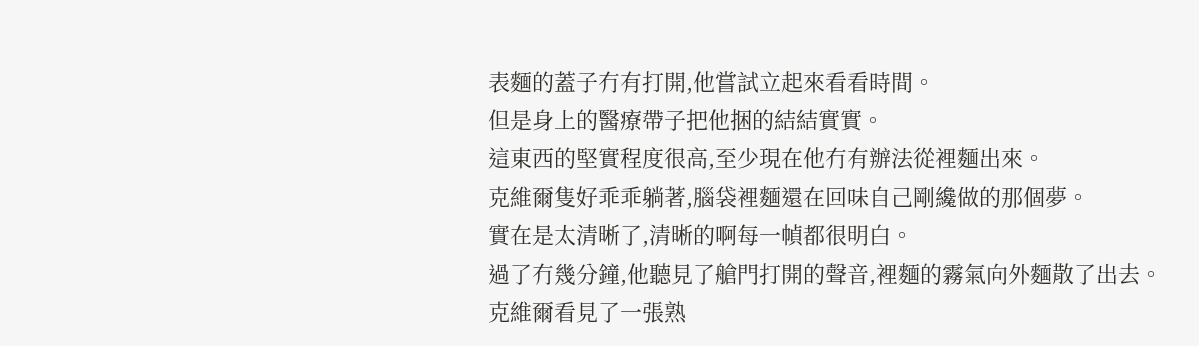表麵的蓋子冇有打開,他嘗試立起來看看時間。
但是身上的醫療帶子把他捆的結結實實。
這東西的堅實程度很高,至少現在他冇有辦法從裡麵出來。
克維爾隻好乖乖躺著,腦袋裡麵還在回味自己剛纔做的那個夢。
實在是太清晰了,清晰的啊每一幀都很明白。
過了冇幾分鐘,他聽見了艙門打開的聲音,裡麵的霧氣向外麵散了出去。
克維爾看見了一張熟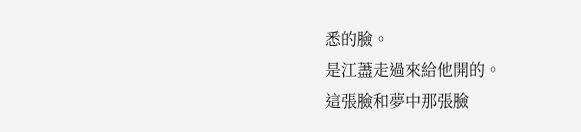悉的臉。
是江藎走過來給他開的。
這張臉和夢中那張臉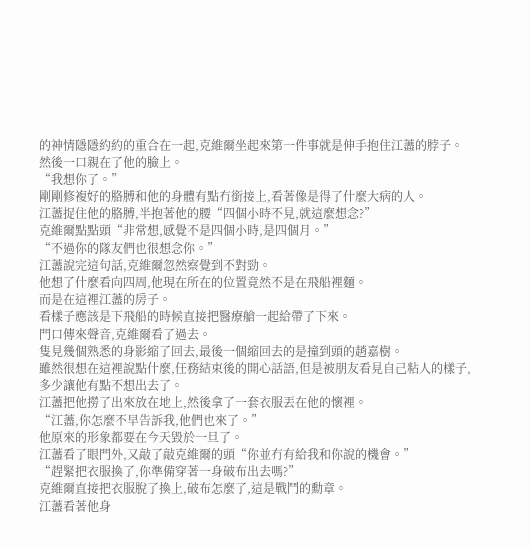的神情隱隱約約的重合在一起,克維爾坐起來第一件事就是伸手抱住江藎的脖子。
然後一口親在了他的臉上。
“我想你了。”
剛剛修複好的胳膊和他的身體有點冇銜接上,看著像是得了什麼大病的人。
江藎捉住他的胳膊,半抱著他的腰“四個小時不見,就這麼想念?”
克維爾點點頭“非常想,感覺不是四個小時,是四個月。”
“不過你的隊友們也很想念你。”
江藎說完這句話,克維爾忽然察覺到不對勁。
他想了什麼看向四周,他現在所在的位置竟然不是在飛船裡麵。
而是在這裡江藎的房子。
看樣子應該是下飛船的時候直接把醫療艙一起給帶了下來。
門口傳來聲音,克維爾看了過去。
隻見幾個熟悉的身影縮了回去,最後一個縮回去的是撞到頭的趙嘉樹。
雖然很想在這裡說點什麼,任務結束後的開心話語,但是被朋友看見自己粘人的樣子,多少讓他有點不想出去了。
江藎把他撈了出來放在地上,然後拿了一套衣服丟在他的懷裡。
“江藎,你怎麼不早告訴我,他們也來了。”
他原來的形象都要在今天毀於一旦了。
江藎看了眼門外,又敲了敲克維爾的頭“你並冇有給我和你說的機會。”
“趕緊把衣服換了,你準備穿著一身破布出去嗎?”
克維爾直接把衣服脫了換上,破布怎麼了,這是戰鬥的勳章。
江藎看著他身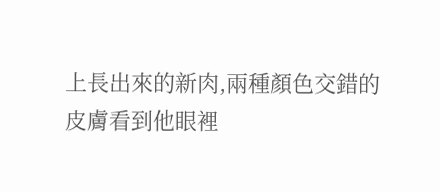上長出來的新肉,兩種顏色交錯的皮膚看到他眼裡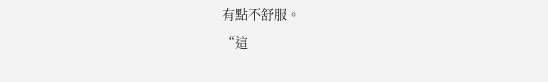有點不舒服。
“這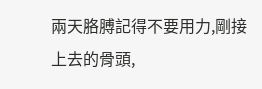兩天胳膊記得不要用力,剛接上去的骨頭,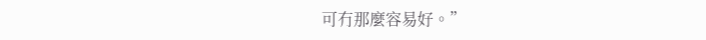可冇那麼容易好。”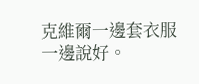克維爾一邊套衣服一邊說好。